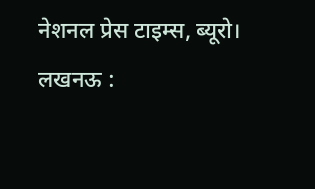नेशनल प्रेस टाइम्स, ब्यूरो।
लखनऊ :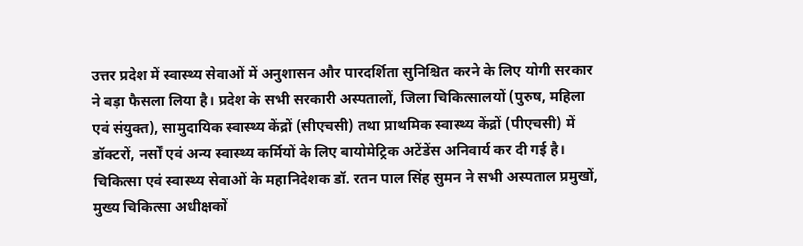उत्तर प्रदेश में स्वास्थ्य सेवाओं में अनुशासन और पारदर्शिता सुनिश्चित करने के लिए योगी सरकार ने बड़ा फैसला लिया है। प्रदेश के सभी सरकारी अस्पतालों, जिला चिकित्सालयों (पुरुष, महिला एवं संयुक्त), सामुदायिक स्वास्थ्य केंद्रों (सीएचसी) तथा प्राथमिक स्वास्थ्य केंद्रों (पीएचसी) में डॉक्टरों, नर्सों एवं अन्य स्वास्थ्य कर्मियों के लिए बायोमेट्रिक अटेंडेंस अनिवार्य कर दी गई है।
चिकित्सा एवं स्वास्थ्य सेवाओं के महानिदेशक डॉ. रतन पाल सिंह सुमन ने सभी अस्पताल प्रमुखों, मुख्य चिकित्सा अधीक्षकों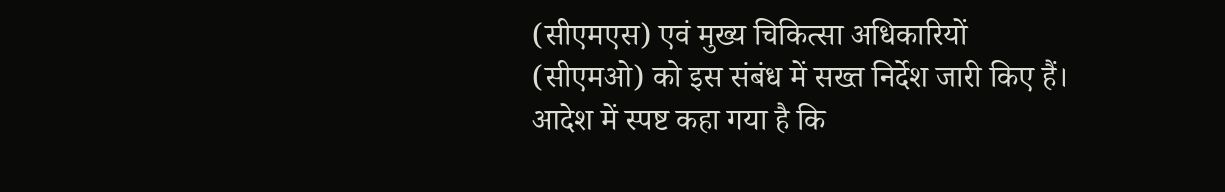(सीएमएस) एवं मुख्य चिकित्सा अधिकारियों (सीएमओ) को इस संबंध में सख्त निर्देश जारी किए हैं। आदेश में स्पष्ट कहा गया है कि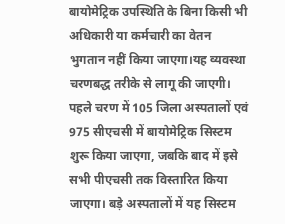बायोमेट्रिक उपस्थिति के बिना किसी भी अधिकारी या कर्मचारी का वेतन भुगतान नहीं किया जाएगा।यह व्यवस्था चरणबद्ध तरीके से लागू की जाएगी। पहले चरण में 105 जिला अस्पतालों एवं 975 सीएचसी में बायोमेट्रिक सिस्टम शुरू किया जाएगा, जबकि बाद में इसे सभी पीएचसी तक विस्तारित किया जाएगा। बड़े अस्पतालों में यह सिस्टम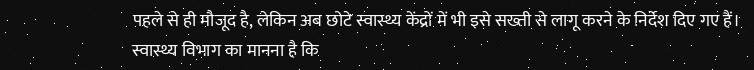पहले से ही मौजूद है, लेकिन अब छोटे स्वास्थ्य केंद्रों में भी इसे सख्ती से लागू करने के निर्देश दिए गए हैं।
स्वास्थ्य विभाग का मानना है कि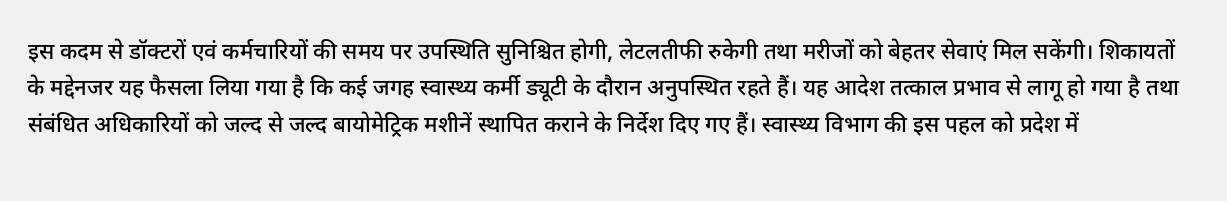इस कदम से डॉक्टरों एवं कर्मचारियों की समय पर उपस्थिति सुनिश्चित होगी, लेटलतीफी रुकेगी तथा मरीजों को बेहतर सेवाएं मिल सकेंगी। शिकायतों के मद्देनजर यह फैसला लिया गया है कि कई जगह स्वास्थ्य कर्मी ड्यूटी के दौरान अनुपस्थित रहते हैं। यह आदेश तत्काल प्रभाव से लागू हो गया है तथा संबंधित अधिकारियों को जल्द से जल्द बायोमेट्रिक मशीनें स्थापित कराने के निर्देश दिए गए हैं। स्वास्थ्य विभाग की इस पहल को प्रदेश में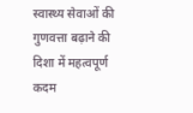स्वास्थ्य सेवाओं की गुणवत्ता बढ़ाने की दिशा में महत्वपूर्ण कदम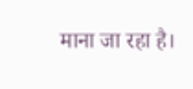माना जा रहा है।